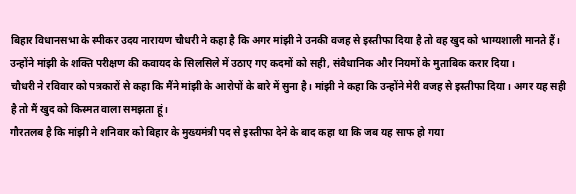बिहार विधानसभा के स्पीकर उदय नारायण चौधरी ने कहा है कि अगर मांझी ने उनकी वजह से इस्तीफा दिया है तो वह खुद को भाग्यशाली मानते हैं। उन्होंने मांझी के शक्ति परीक्षण की कवायद के सिलसिले में उठाए गए कदमों को सही, संवैधानिक और नियमों के मुताबिक करार दिया।
चौधरी ने रविवार को पत्रकारों से कहा कि मैंने मांझी के आरोपों के बारे में सुना है। मांझी ने कहा कि उन्होंने मेरी वजह से इस्तीफा दिया। अगर यह सही है तो मैं खुद को किस्मत वाला समझता हूं।
गौरतलब है कि मांझी ने शनिवार को बिहार के मुख्यमंत्री पद से इस्तीफा देने के बाद कहा था कि जब यह साफ हो गया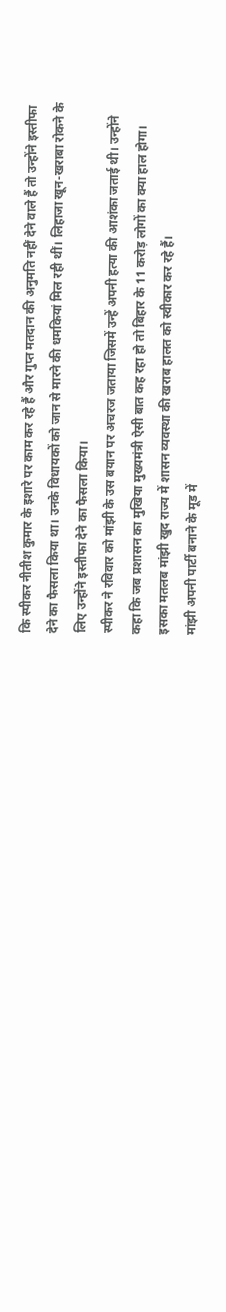कि स्पीकर नीतीश कुमार के इशारे पर काम कर रहे हैं और गुप्त मतदान की अनुमति नहीं देने वाले हैं तो उन्होंने इस्तीफा देने का फैसला किया था। उनके विधायकों को जान से मारने की धमकियां मिल रही थीं। लिहाजा खून-खराबा रोकने के लिए उन्होंने इस्तीफा देने का फैसला किया।
स्पीकर ने रविवार को मांझी के उस बयान पर अचरज जताया जिसमें उन्हें अपनी हत्या की आशंका जताई थी। उन्होंने कहा कि जब प्रशासन का मुखिया मुख्यमंत्री ऐसी बात कह रहा हो तो बिहार के 11 करोड़ लोगों का क्या हाल होगा। इसका मतलब मांझी खुद राज्य में शासन व्यवस्था की खराब हालत को स्वीकार कर रहे हैं।
मांझी अपनी पार्टी बनाने के मूड में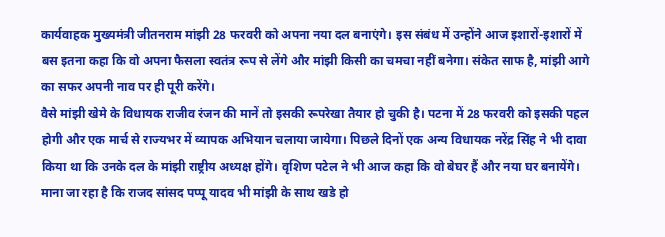कार्यवाहक मुख्यमंत्री जीतनराम मांझी 28 फरवरी को अपना नया दल बनाएंगे। इस संबंध में उन्होंने आज इशारों-इशारों में बस इतना कहा कि वो अपना फैसला स्वतंत्र रूप से लेंगे और मांझी किसी का चमचा नहीं बनेगा। संकेत साफ है, मांझी आगे का सफर अपनी नाव पर ही पूरी करेंगे।
वैसे मांझी खेमे के विधायक राजीव रंजन की मानें तो इसकी रूपरेखा तैयार हो चुकी है। पटना में 28 फरवरी को इसकी पहल होगी और एक मार्च से राज्यभर में व्यापक अभियान चलाया जायेगा। पिछले दिनों एक अन्य विधायक नरेंद्र सिंह ने भी दावा किया था कि उनके दल के मांझी राष्ट्रीय अध्यक्ष होंगे। वृशिण पटेल ने भी आज कहा कि वो बेघर हैं और नया घर बनायेंगे।
माना जा रहा है कि राजद सांसद पप्पू यादव भी मांझी के साथ खडे हो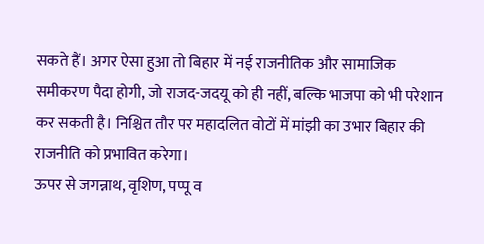सकते हैं। अगर ऐसा हुआ तो बिहार में नई राजनीतिक और सामाजिक समीकरण पैदा होगी, जो राजद-जदयू को ही नहीं, बल्कि भाजपा को भी परेशान कर सकती है। निश्चित तौर पर महादलित वोटों में मांझी का उभार बिहार की राजनीति को प्रभावित करेगा।
ऊपर से जगन्नाथ, वृशिण, पप्पू व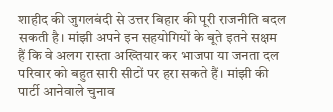शाहीद की जुगलबंदी से उत्तर बिहार की पूरी राजनीति बदल सकती है। मांझी अपने इन सहयोगियों के बूते इतने सक्षम हैं कि वे अलग रास्ता अख्तियार कर भाजपा या जनता दल परिवार को बहुत सारी सीटों पर हरा सकते हैं। मांझी की पार्टी आनेवाले चुनाव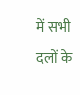में सभी दलों के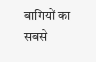बागियों का सबसे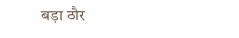बड़ा ठौर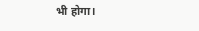भी होगा।